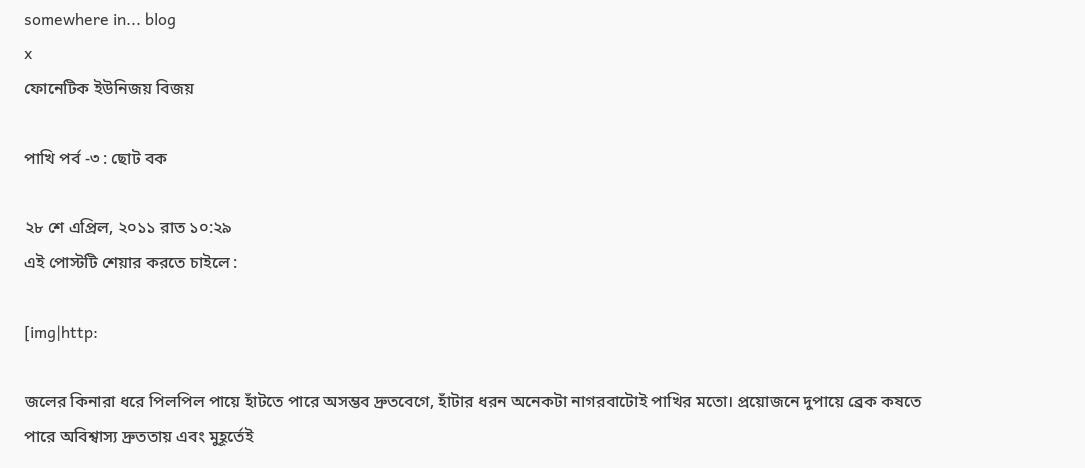somewhere in... blog
x
ফোনেটিক ইউনিজয় বিজয়

পাখি পর্ব -৩ : ছোট বক

২৮ শে এপ্রিল, ২০১১ রাত ১০:২৯
এই পোস্টটি শেয়ার করতে চাইলে :

[img|http:

জলের কিনারা ধরে পিলপিল পায়ে হাঁটতে পারে অসম্ভব দ্রুতবেগে, হাঁটার ধরন অনেকটা নাগরবাটোই পাখির মতো। প্রয়োজনে দুপায়ে ব্রেক কষতে পারে অবিশ্বাস্য দ্রুততায় এবং মুহূর্তেই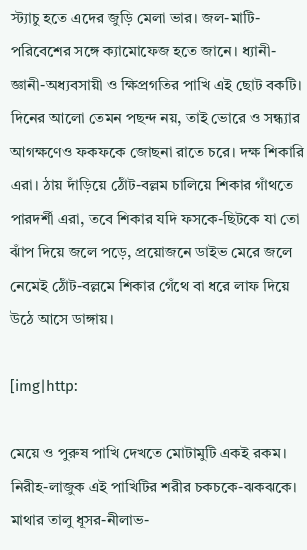স্ট্যাচু হতে এদের জুড়ি মেলা ভার। জল-মাটি-পরিবেশের সঙ্গে ক্যামোফেজ হতে জানে। ধ্যানী-জ্ঞানী-অধ্যবসায়ী ও ক্ষিপ্রগতির পাখি এই ছোট বকটি। দিনের আলো তেমন পছন্দ নয়, তাই ভোরে ও সন্ধ্যার আগক্ষণেও ফকফকে জোছনা রাতে চরে। দক্ষ শিকারি এরা। ঠায় দাঁড়িয়ে ঠোঁট-বল্লম চালিয়ে শিকার গাঁথতে পারদর্শী এরা, তবে শিকার যদি ফসকে-ছিটকে যা তো ঝাঁপ দিয়ে জলে পড়ে, প্রয়োজনে ডাইভ মেরে জলে নেমেই ঠোঁট-বল্লমে শিকার গেঁথে বা ধরে লাফ দিয়ে উঠে আসে ডাঙ্গায়।

[img|http:

মেয়ে ও পুরুষ পাখি দেখতে মোটামুটি একই রকম। নিরীহ-লাজুক এই পাখিটির শরীর চকচকে-ঝকঝকে। মাথার তালু ধূসর-নীলাভ-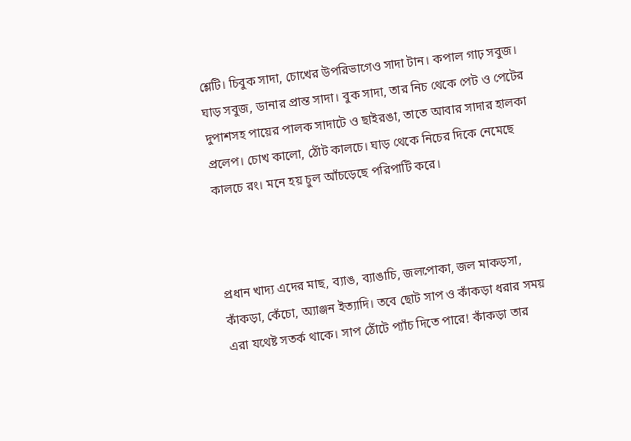শ্লেটি। চিবুক সাদা, চোখের উপরিভাগেও সাদা টান। কপাল গাঢ় সবুজ। ঘাড় সবুজ, ডানার প্রান্ত সাদা। বুক সাদা, তার নিচ থেকে পেট ও পেটের দুপাশসহ পায়ের পালক সাদাটে ও ছাইরঙা, তাতে আবার সাদার হালকা প্রলেপ। চোখ কালো, ঠোঁট কালচে। ঘাড় থেকে নিচের দিকে নেমেছে কালচে রং। মনে হয় চুল আঁচড়েছে পরিপাটি করে।



প্রধান খাদ্য এদের মাছ, ব্যাঙ, ব্যাঙাচি, জলপোকা, জল মাকড়সা, কাঁকড়া, কেঁচো, অ্যাঞ্জন ইত্যাদি। তবে ছোট সাপ ও কাঁকড়া ধরার সময় এরা যথেষ্ট সতর্ক থাকে। সাপ ঠোঁটে প্যাঁচ দিতে পারে! কাঁকড়া তার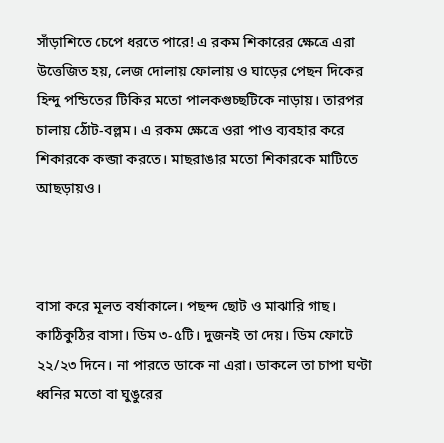সাঁড়াশিতে চেপে ধরতে পারে! এ রকম শিকারের ক্ষেত্রে এরা উত্তেজিত হয়, লেজ দোলায় ফোলায় ও ঘাড়ের পেছন দিকের হিন্দু পন্ডিতের টিকির মতো পালকগুচ্ছটিকে নাড়ায়। তারপর চালায় ঠোঁট-বল্লম। এ রকম ক্ষেত্রে ওরা পাও ব্যবহার করে শিকারকে কব্জা করতে। মাছরাঙার মতো শিকারকে মাটিতে আছড়ায়ও।



বাসা করে মূলত বর্ষাকালে। পছন্দ ছোট ও মাঝারি গাছ। কাঠিকুঠির বাসা। ডিম ৩-৫টি। দুজনই তা দেয়। ডিম ফোটে ২২/২৩ দিনে। না পারতে ডাকে না এরা। ডাকলে তা চাপা ঘণ্টা ধ্বনির মতো বা ঘুঙুরের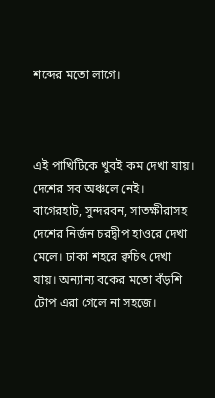শব্দের মতো লাগে।



এই পাখিটিকে খুবই কম দেখা যায়। দেশের সব অঞ্চলে নেই। বাগেরহাট, সুন্দরবন, সাতক্ষীরাসহ দেশের নির্জন চরদ্বীপ হাওরে দেখা মেলে। ঢাকা শহরে ক্বচিৎ দেখা যায়। অন্যান্য বকের মতো বঁড়শি টোপ এরা গেলে না সহজে।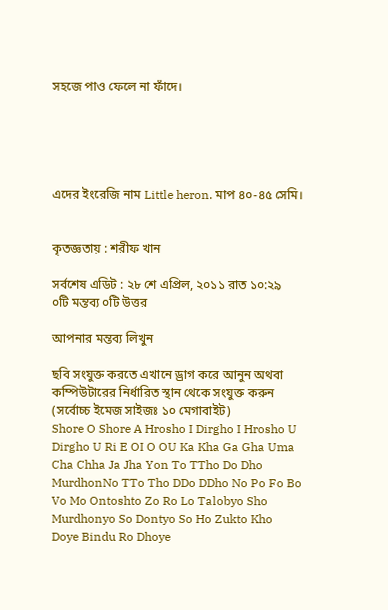সহজে পাও ফেলে না ফাঁদে।





এদের ইংরেজি নাম Little heron. মাপ ৪০-৪৫ সেমি।


কৃতজ্ঞতায় : শরীফ খান

সর্বশেষ এডিট : ২৮ শে এপ্রিল, ২০১১ রাত ১০:২৯
০টি মন্তব্য ০টি উত্তর

আপনার মন্তব্য লিখুন

ছবি সংযুক্ত করতে এখানে ড্রাগ করে আনুন অথবা কম্পিউটারের নির্ধারিত স্থান থেকে সংযুক্ত করুন (সর্বোচ্চ ইমেজ সাইজঃ ১০ মেগাবাইট)
Shore O Shore A Hrosho I Dirgho I Hrosho U Dirgho U Ri E OI O OU Ka Kha Ga Gha Uma Cha Chha Ja Jha Yon To TTho Do Dho MurdhonNo TTo Tho DDo DDho No Po Fo Bo Vo Mo Ontoshto Zo Ro Lo Talobyo Sho Murdhonyo So Dontyo So Ho Zukto Kho Doye Bindu Ro Dhoye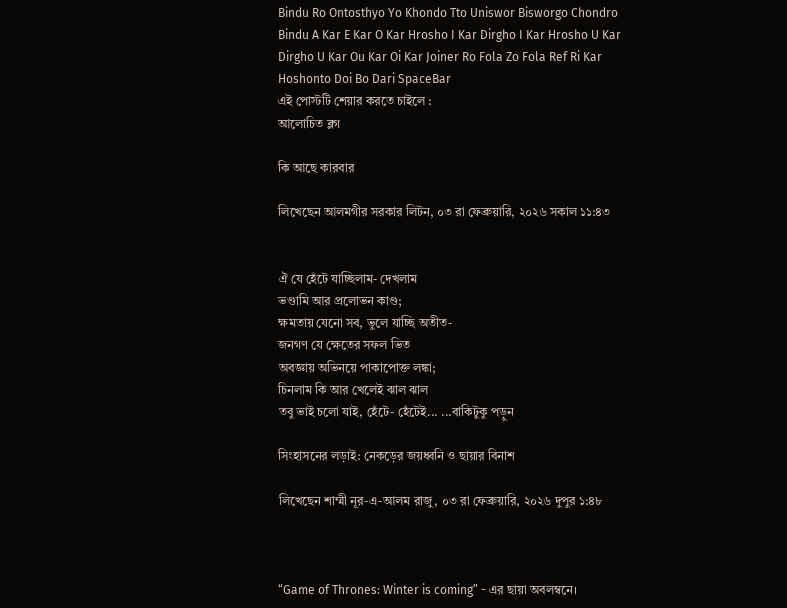Bindu Ro Ontosthyo Yo Khondo Tto Uniswor Bisworgo Chondro Bindu A Kar E Kar O Kar Hrosho I Kar Dirgho I Kar Hrosho U Kar Dirgho U Kar Ou Kar Oi Kar Joiner Ro Fola Zo Fola Ref Ri Kar Hoshonto Doi Bo Dari SpaceBar
এই পোস্টটি শেয়ার করতে চাইলে :
আলোচিত ব্লগ

কি আছে কারবার

লিখেছেন আলমগীর সরকার লিটন, ০৩ রা ফেব্রুয়ারি, ২০২৬ সকাল ১১:৪৩


ঐ যে হেঁটে যাচ্ছিলাম- দেখলাম
ভণ্ডামি আর প্রলোভন কাণ্ড;
ক্ষমতায় যেনো সব, ভুলে যাচ্ছি অতীত-
জনগণ যে ক্ষেতের সফল ভিত
অবজ্ঞায় অভিনয়ে পাকাপোক্ত লঙ্কা;
চিনলাম কি আর খেলেই ঝাল ঝাল
তবু ভাই চলো যাই, হেঁটে- হেঁটেই... ...বাকিটুকু পড়ুন

সিংহাসনের লড়াই: নেকড়ের জয়ধ্বনি ও ছায়ার বিনাশ

লিখেছেন শাম্মী নূর-এ-আলম রাজু, ০৩ রা ফেব্রুয়ারি, ২০২৬ দুপুর ১:৪৮



“Game of Thrones: Winter is coming” - এর ছায়া অবলম্বনে।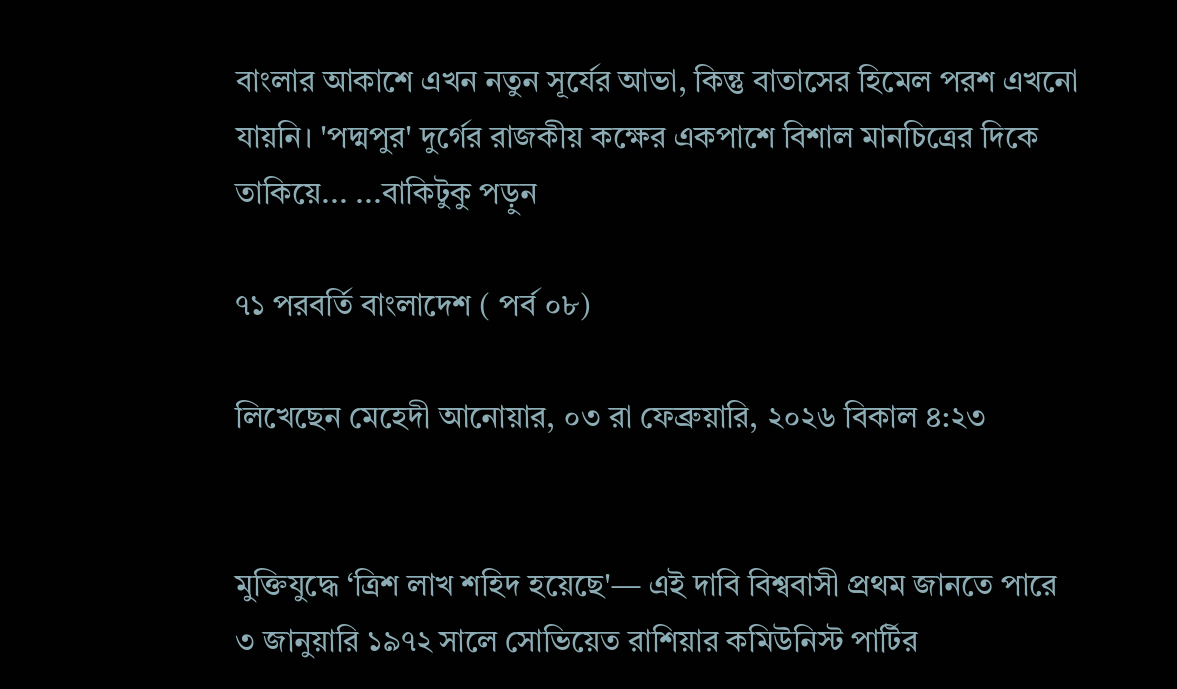বাংলার আকাশে এখন নতুন সূর্যের আভা, কিন্তু বাতাসের হিমেল পরশ এখনো যায়নি। 'পদ্মপুর' দুর্গের রাজকীয় কক্ষের একপাশে বিশাল মানচিত্রের দিকে তাকিয়ে... ...বাকিটুকু পড়ুন

৭১ পরবর্তি বাংলাদেশ ( পর্ব ০৮)

লিখেছেন মেহেদী আনোয়ার, ০৩ রা ফেব্রুয়ারি, ২০২৬ বিকাল ৪:২৩


মুক্তিযুদ্ধে ‘ত্রিশ লাখ শহিদ হয়েছে'— এই দাবি বিশ্ববাসী প্রথম জানতে পারে ৩ জানুয়ারি ১৯৭২ সালে সোভিয়েত রাশিয়ার কমিউনিস্ট পার্টির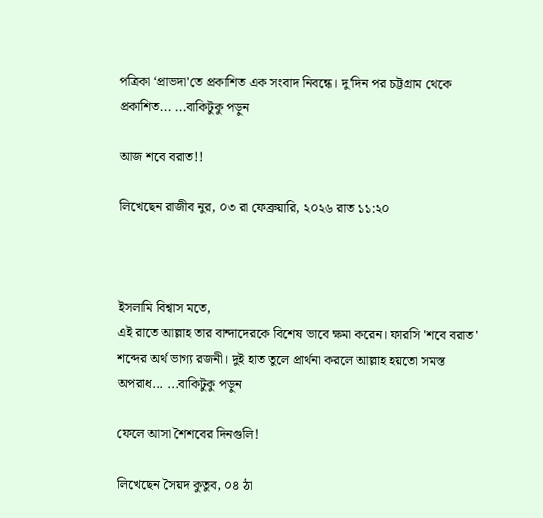পত্রিকা ‘প্রাভদা'তে প্রকাশিত এক সংবাদ নিবন্ধে। দু'দিন পর চট্টগ্রাম থেকে প্রকাশিত... ...বাকিটুকু পড়ুন

আজ শবে বরাত!!

লিখেছেন রাজীব নুর, ০৩ রা ফেব্রুয়ারি, ২০২৬ রাত ১১:২০



ইসলামি বিশ্বাস মতে,
এই রাতে আল্লাহ তার বান্দাদেরকে বিশেষ ভাবে ক্ষমা করেন। ফারসি 'শবে বরাত' শব্দের অর্থ ভাগ্য রজনী। দুই হাত তুলে প্রার্থনা করলে আল্লাহ হয়তো সমস্ত অপরাধ... ...বাকিটুকু পড়ুন

ফেলে আসা শৈশবের দিনগুলি!

লিখেছেন সৈয়দ কুতুব, ০৪ ঠা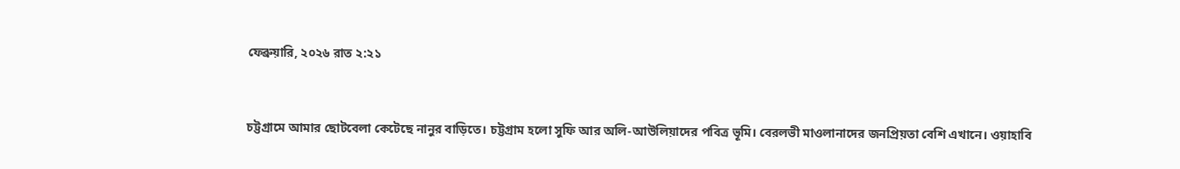ফেব্রুয়ারি, ২০২৬ রাত ২:২১


চট্টগ্রামে আমার ছোটবেলা কেটেছে নানুর বাড়িতে। চট্টগ্রাম হলো সুফি আর অলি-আউলিয়াদের পবিত্র ভূমি। বেরলভী মাওলানাদের জনপ্রিয়তা বেশি এখানে। ওয়াহাবি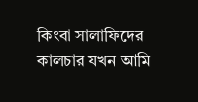কিংবা সালাফিদের কালচার যখন আমি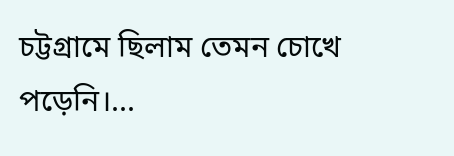চট্টগ্রামে ছিলাম তেমন চোখে পড়েনি।...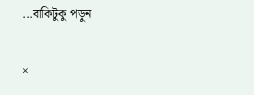...বাকিটুকু পড়ুন

×